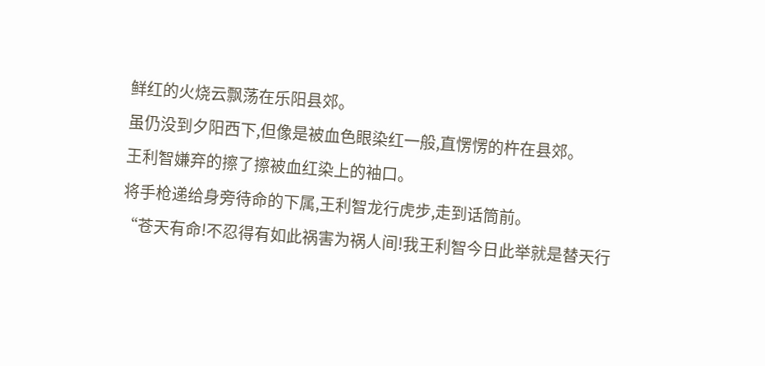鲜红的火烧云飘荡在乐阳县郊。
虽仍没到夕阳西下,但像是被血色眼染红一般,直愣愣的杵在县郊。
王利智嫌弃的擦了擦被血红染上的袖口。
将手枪递给身旁待命的下属,王利智龙行虎步,走到话筒前。
“苍天有命!不忍得有如此祸害为祸人间!我王利智今日此举就是替天行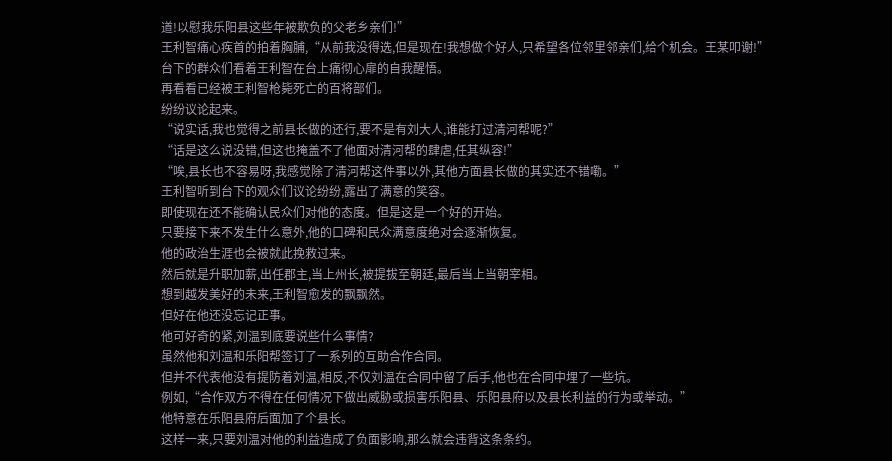道!以慰我乐阳县这些年被欺负的父老乡亲们!”
王利智痛心疾首的拍着胸脯,“从前我没得选,但是现在!我想做个好人,只希望各位邻里邻亲们,给个机会。王某叩谢!”
台下的群众们看着王利智在台上痛彻心扉的自我醒悟。
再看看已经被王利智枪毙死亡的百将部们。
纷纷议论起来。
“说实话,我也觉得之前县长做的还行,要不是有刘大人,谁能打过清河帮呢?”
“话是这么说没错,但这也掩盖不了他面对清河帮的肆虐,任其纵容!”
“唉,县长也不容易呀,我感觉除了清河帮这件事以外,其他方面县长做的其实还不错嘞。”
王利智听到台下的观众们议论纷纷,露出了满意的笑容。
即使现在还不能确认民众们对他的态度。但是这是一个好的开始。
只要接下来不发生什么意外,他的口碑和民众满意度绝对会逐渐恢复。
他的政治生涯也会被就此挽救过来。
然后就是升职加薪,出任郡主,当上州长,被提拔至朝廷,最后当上当朝宰相。
想到越发美好的未来,王利智愈发的飘飘然。
但好在他还没忘记正事。
他可好奇的紧,刘温到底要说些什么事情?
虽然他和刘温和乐阳帮签订了一系列的互助合作合同。
但并不代表他没有提防着刘温,相反,不仅刘温在合同中留了后手,他也在合同中埋了一些坑。
例如,“合作双方不得在任何情况下做出威胁或损害乐阳县、乐阳县府以及县长利益的行为或举动。”
他特意在乐阳县府后面加了个县长。
这样一来,只要刘温对他的利益造成了负面影响,那么就会违背这条条约。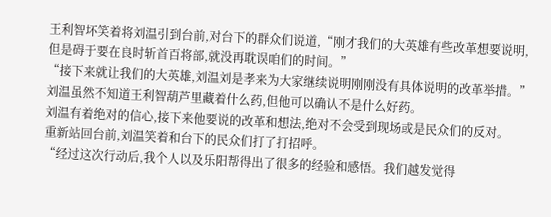王利智坏笑着将刘温引到台前,对台下的群众们说道,“刚才我们的大英雄有些改革想要说明,但是碍于要在良时斩首百将部,就没再耽误咱们的时间。”
“接下来就让我们的大英雄,刘温刘是孝来为大家继续说明刚刚没有具体说明的改革举措。”
刘温虽然不知道王利智葫芦里藏着什么药,但他可以确认不是什么好药。
刘温有着绝对的信心,接下来他要说的改革和想法,绝对不会受到现场或是民众们的反对。
重新站回台前,刘温笑着和台下的民众们打了打招呼。
“经过这次行动后,我个人以及乐阳帮得出了很多的经验和感悟。我们越发觉得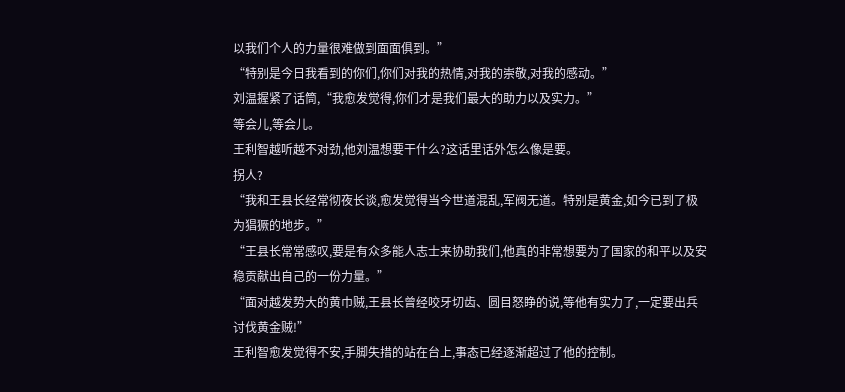以我们个人的力量很难做到面面俱到。”
“特别是今日我看到的你们,你们对我的热情,对我的崇敬,对我的感动。”
刘温握紧了话筒,“我愈发觉得,你们才是我们最大的助力以及实力。”
等会儿,等会儿。
王利智越听越不对劲,他刘温想要干什么?这话里话外怎么像是要。
拐人?
“我和王县长经常彻夜长谈,愈发觉得当今世道混乱,军阀无道。特别是黄金,如今已到了极为猖獗的地步。”
“王县长常常感叹,要是有众多能人志士来协助我们,他真的非常想要为了国家的和平以及安稳贡献出自己的一份力量。”
“面对越发势大的黄巾贼,王县长曾经咬牙切齿、圆目怒睁的说,等他有实力了,一定要出兵讨伐黄金贼!”
王利智愈发觉得不安,手脚失措的站在台上,事态已经逐渐超过了他的控制。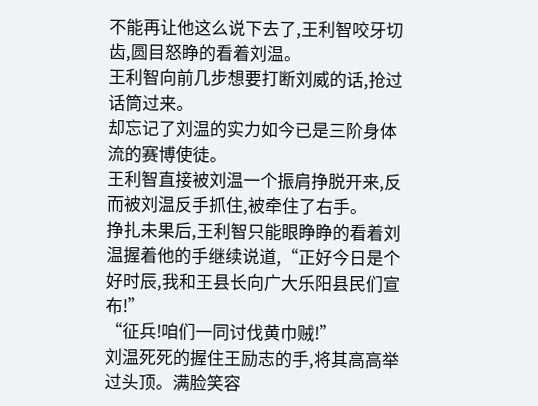不能再让他这么说下去了,王利智咬牙切齿,圆目怒睁的看着刘温。
王利智向前几步想要打断刘威的话,抢过话筒过来。
却忘记了刘温的实力如今已是三阶身体流的赛博使徒。
王利智直接被刘温一个振肩挣脱开来,反而被刘温反手抓住,被牵住了右手。
挣扎未果后,王利智只能眼睁睁的看着刘温握着他的手继续说道,“正好今日是个好时辰,我和王县长向广大乐阳县民们宣布!”
“征兵!咱们一同讨伐黄巾贼!”
刘温死死的握住王励志的手,将其高高举过头顶。满脸笑容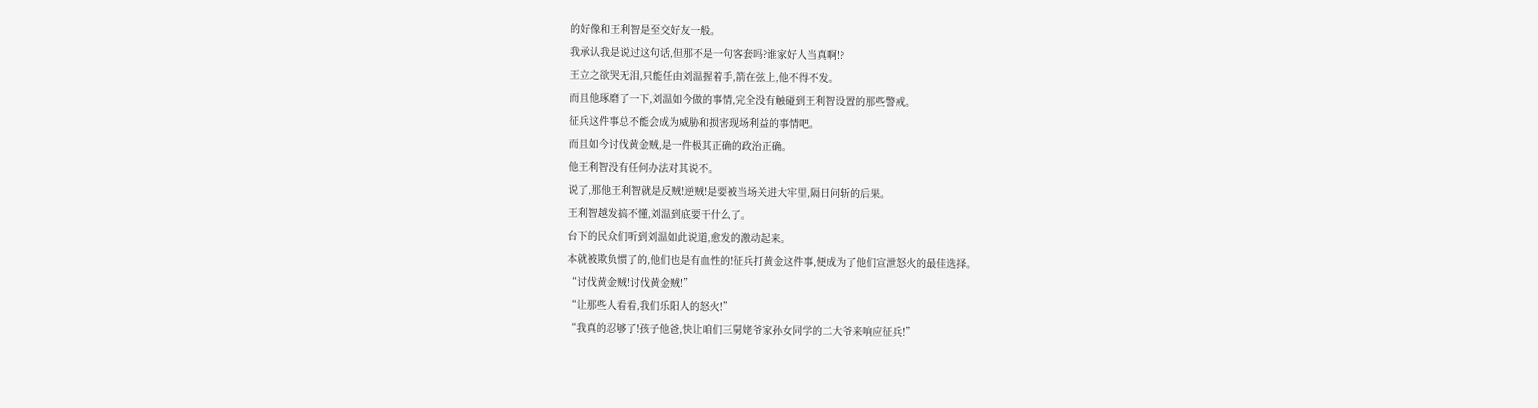的好像和王利智是至交好友一般。
我承认我是说过这句话,但那不是一句客套吗?谁家好人当真啊!?
王立之欲哭无泪,只能任由刘温握着手,箭在弦上,他不得不发。
而且他琢磨了一下,刘温如今做的事情,完全没有触碰到王利智设置的那些警戒。
征兵这件事总不能会成为威胁和损害现场利益的事情吧。
而且如今讨伐黄金贼,是一件极其正确的政治正确。
他王利智没有任何办法对其说不。
说了,那他王利智就是反贼!逆贼!是要被当场关进大牢里,隔日问斩的后果。
王利智越发搞不懂,刘温到底要干什么了。
台下的民众们听到刘温如此说道,愈发的激动起来。
本就被欺负惯了的,他们也是有血性的!征兵打黄金这件事,便成为了他们宣泄怒火的最佳选择。
“讨伐黄金贼!讨伐黄金贼!”
“让那些人看看,我们乐阳人的怒火!”
“我真的忍够了!孩子他爸,快让咱们三舅姥爷家孙女同学的二大爷来响应征兵!”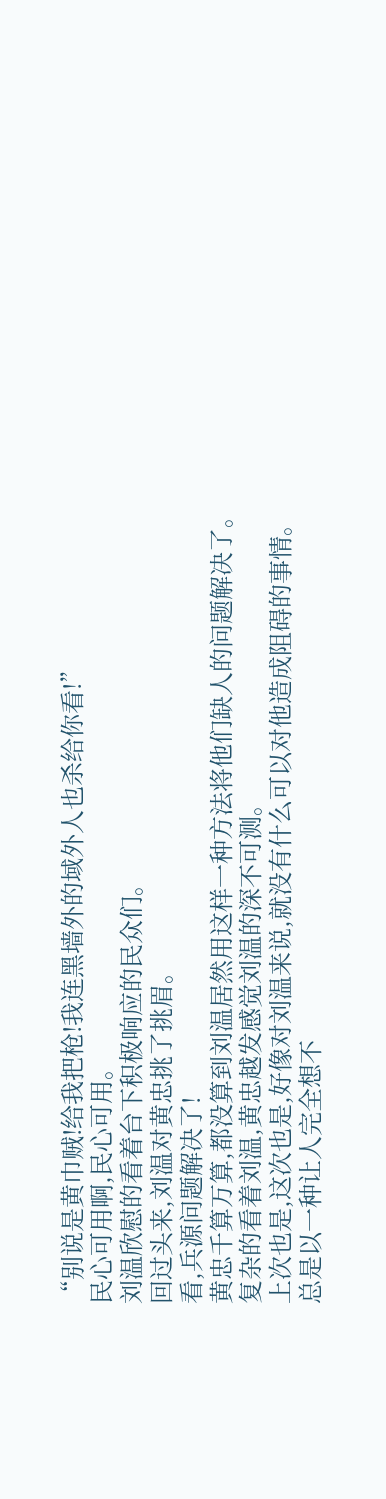“别说是黄巾贼!给我把枪!我连黑墙外的域外人也杀给你看!”
民心可用啊,民心可用。
刘温欣慰的看着台下积极响应的民众们。
回过头来,刘温对黄忠挑了挑眉。
看,兵源问题解决了!
黄忠千算万算,都没算到刘温居然用这样一种方法将他们缺人的问题解决了。
复杂的看着刘温,黄忠越发感觉刘温的深不可测。
上次也是,这次也是,好像对刘温来说,就没有什么可以对他造成阻碍的事情。
总是以一种让人完全想不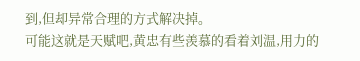到,但却异常合理的方式解决掉。
可能这就是天赋吧,黄忠有些羡慕的看着刘温,用力的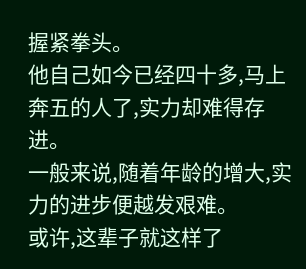握紧拳头。
他自己如今已经四十多,马上奔五的人了,实力却难得存进。
一般来说,随着年龄的增大,实力的进步便越发艰难。
或许,这辈子就这样了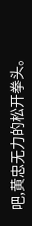吧,黄忠无力的松开拳头。